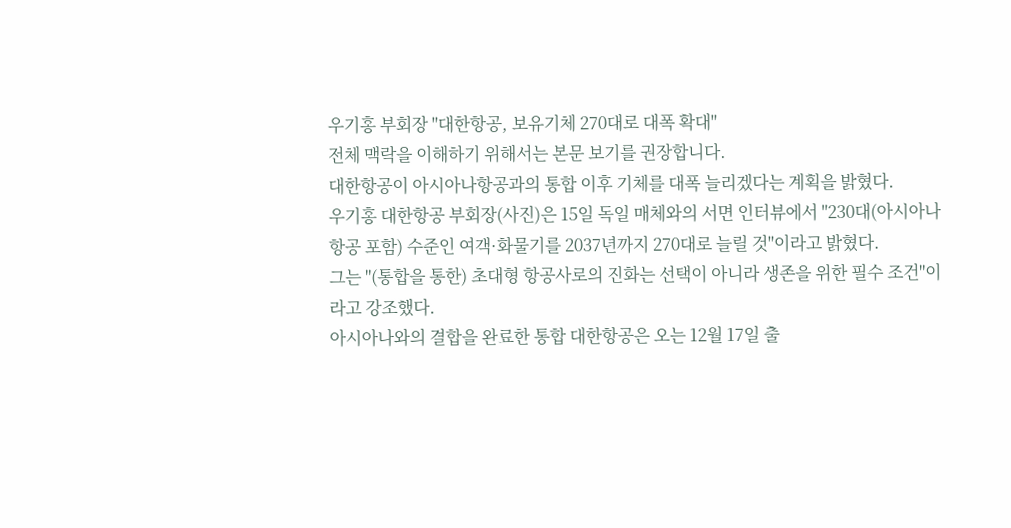우기홍 부회장 "대한항공, 보유기체 270대로 대폭 확대"
전체 맥락을 이해하기 위해서는 본문 보기를 권장합니다.
대한항공이 아시아나항공과의 통합 이후 기체를 대폭 늘리겠다는 계획을 밝혔다.
우기홍 대한항공 부회장(사진)은 15일 독일 매체와의 서면 인터뷰에서 "230대(아시아나항공 포함) 수준인 여객·화물기를 2037년까지 270대로 늘릴 것"이라고 밝혔다.
그는 "(통합을 통한) 초대형 항공사로의 진화는 선택이 아니라 생존을 위한 필수 조건"이라고 강조했다.
아시아나와의 결합을 완료한 통합 대한항공은 오는 12월 17일 출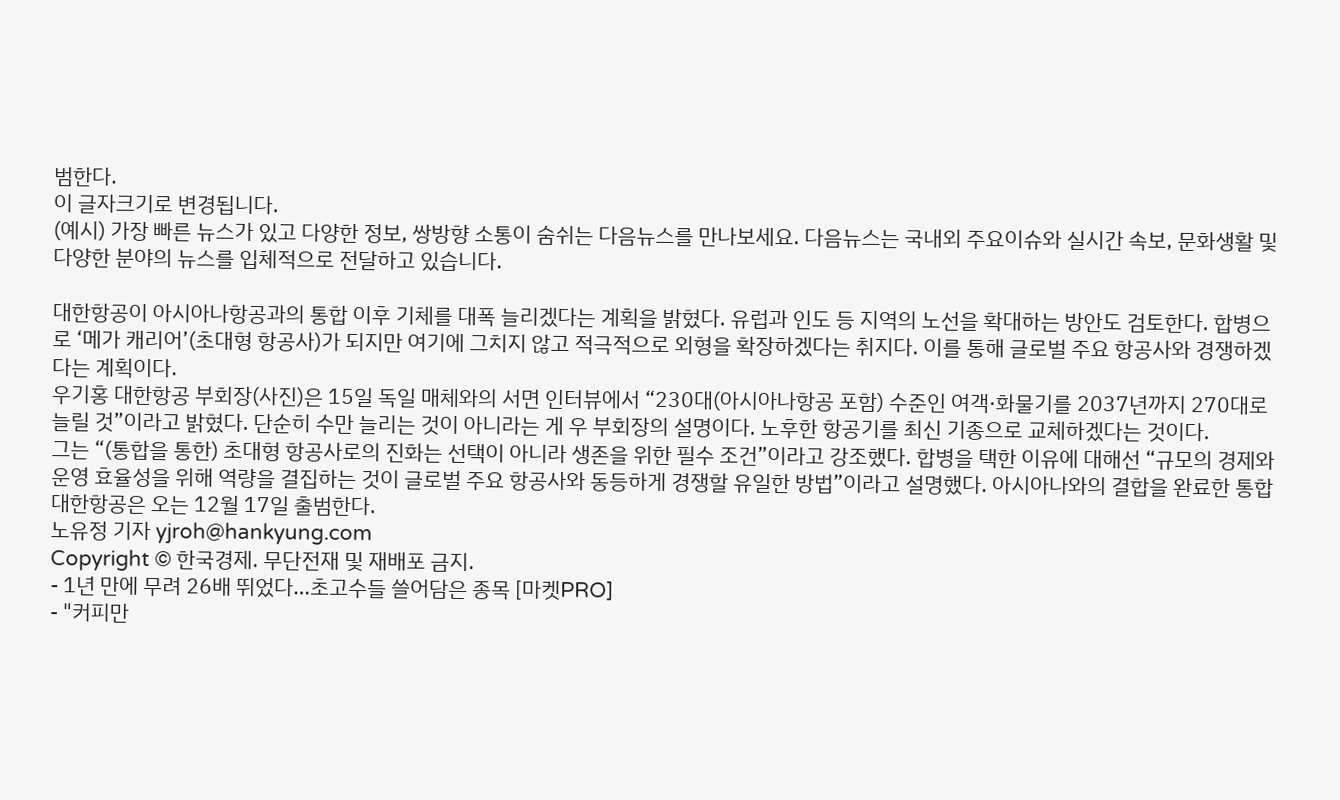범한다.
이 글자크기로 변경됩니다.
(예시) 가장 빠른 뉴스가 있고 다양한 정보, 쌍방향 소통이 숨쉬는 다음뉴스를 만나보세요. 다음뉴스는 국내외 주요이슈와 실시간 속보, 문화생활 및 다양한 분야의 뉴스를 입체적으로 전달하고 있습니다.

대한항공이 아시아나항공과의 통합 이후 기체를 대폭 늘리겠다는 계획을 밝혔다. 유럽과 인도 등 지역의 노선을 확대하는 방안도 검토한다. 합병으로 ‘메가 캐리어’(초대형 항공사)가 되지만 여기에 그치지 않고 적극적으로 외형을 확장하겠다는 취지다. 이를 통해 글로벌 주요 항공사와 경쟁하겠다는 계획이다.
우기홍 대한항공 부회장(사진)은 15일 독일 매체와의 서면 인터뷰에서 “230대(아시아나항공 포함) 수준인 여객·화물기를 2037년까지 270대로 늘릴 것”이라고 밝혔다. 단순히 수만 늘리는 것이 아니라는 게 우 부회장의 설명이다. 노후한 항공기를 최신 기종으로 교체하겠다는 것이다.
그는 “(통합을 통한) 초대형 항공사로의 진화는 선택이 아니라 생존을 위한 필수 조건”이라고 강조했다. 합병을 택한 이유에 대해선 “규모의 경제와 운영 효율성을 위해 역량을 결집하는 것이 글로벌 주요 항공사와 동등하게 경쟁할 유일한 방법”이라고 설명했다. 아시아나와의 결합을 완료한 통합 대한항공은 오는 12월 17일 출범한다.
노유정 기자 yjroh@hankyung.com
Copyright © 한국경제. 무단전재 및 재배포 금지.
- 1년 만에 무려 26배 뛰었다…초고수들 쓸어담은 종목 [마켓PRO]
- "커피만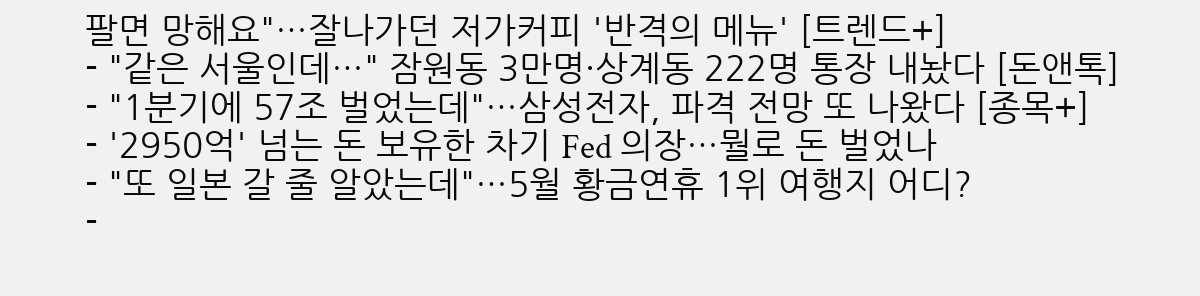팔면 망해요"…잘나가던 저가커피 '반격의 메뉴' [트렌드+]
- "같은 서울인데…" 잠원동 3만명·상계동 222명 통장 내놨다 [돈앤톡]
- "1분기에 57조 벌었는데"…삼성전자, 파격 전망 또 나왔다 [종목+]
- '2950억' 넘는 돈 보유한 차기 Fed 의장…뭘로 돈 벌었나
- "또 일본 갈 줄 알았는데"…5월 황금연휴 1위 여행지 어디?
-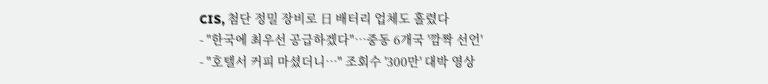CIS, 첨단 정밀 장비로 日 배터리 업체도 홀렸다
- "한국에 최우선 공급하겠다"…중동 6개국 '깜짝 선언'
- "호텔서 커피 마셨더니…" 조회수 '300만' 대박 영상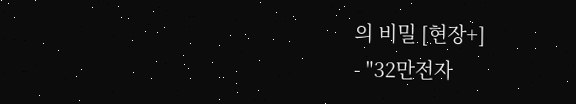의 비밀 [현장+]
- "32만전자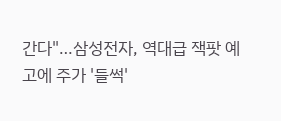간다"…삼성전자, 역대급 잭팟 예고에 주가 '들썩'